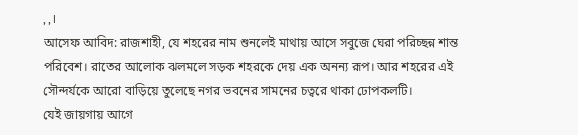, , ।
আসেফ আবিদ: রাজশাহী, যে শহরের নাম শুনলেই মাথায় আসে সবুজে ঘেরা পরিচ্ছন্ন শান্ত পরিবেশ। রাতের আলোক ঝলমলে সড়ক শহরকে দেয় এক অনন্য রূপ। আর শহরের এই সৌন্দর্যকে আরো বাড়িয়ে তুলেছে নগর ভবনের সামনের চত্বরে থাকা ঢোপকলটি।
যেই জায়গায় আগে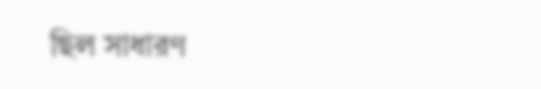ছিল সাধারণ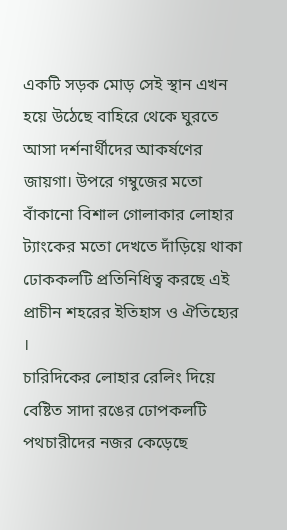একটি সড়ক মোড় সেই স্থান এখন হয়ে উঠেছে বাহিরে থেকে ঘুরতে আসা দর্শনার্থীদের আকর্ষণের জায়গা। উপরে গম্বুজের মতো বাঁকানো বিশাল গোলাকার লোহার ট্যাংকের মতো দেখতে দাঁড়িয়ে থাকা ঢোককলটি প্রতিনিধিত্ব করছে এই প্রাচীন শহরের ইতিহাস ও ঐতিহ্যের ।
চারিদিকের লোহার রেলিং দিয়ে বেষ্টিত সাদা রঙের ঢোপকলটি পথচারীদের নজর কেড়েছে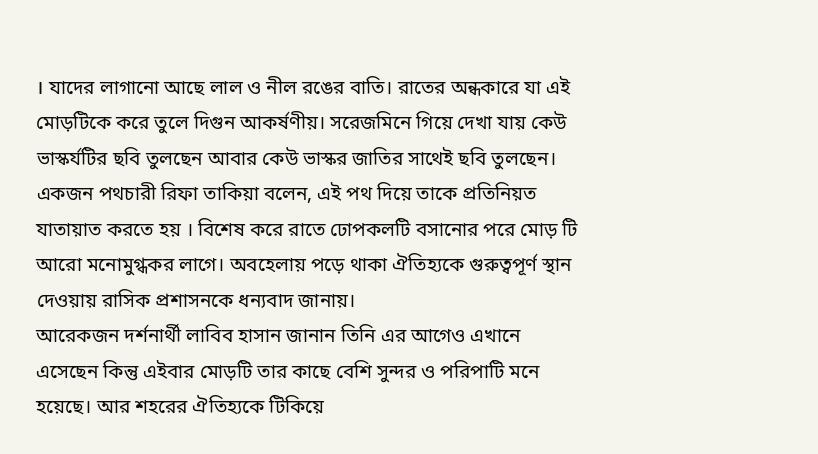। যাদের লাগানো আছে লাল ও নীল রঙের বাতি। রাতের অন্ধকারে যা এই মোড়টিকে করে তুলে দিগুন আকর্ষণীয়। সরেজমিনে গিয়ে দেখা যায় কেউ ভাস্কর্যটির ছবি তুলছেন আবার কেউ ভাস্কর জাতির সাথেই ছবি তুলছেন।
একজন পথচারী রিফা তাকিয়া বলেন, এই পথ দিয়ে তাকে প্রতিনিয়ত যাতায়াত করতে হয় । বিশেষ করে রাতে ঢোপকলটি বসানোর পরে মোড় টি আরো মনোমুগ্ধকর লাগে। অবহেলায় পড়ে থাকা ঐতিহ্যকে গুরুত্বপূর্ণ স্থান দেওয়ায় রাসিক প্রশাসনকে ধন্যবাদ জানায়।
আরেকজন দর্শনার্থী লাবিব হাসান জানান তিনি এর আগেও এখানে এসেছেন কিন্তু এইবার মোড়টি তার কাছে বেশি সুন্দর ও পরিপাটি মনে হয়েছে। আর শহরের ঐতিহ্যকে টিকিয়ে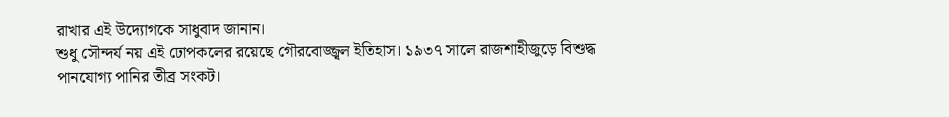রাখার এই উদ্যোগকে সাধুবাদ জানান।
শুধু সৌন্দর্য নয় এই ঢোপকলের রয়েছে গৌরবোজ্জ্বল ইতিহাস। ১৯৩৭ সালে রাজশাহীজুড়ে বিশুদ্ধ পানযোগ্য পানির তীব্র সংকট।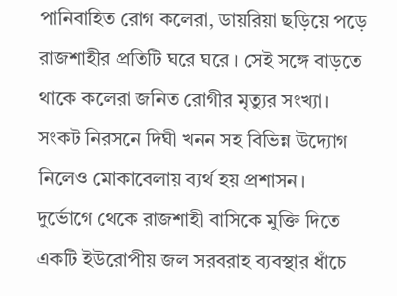পানিবাহিত রোগ কলেরা, ডায়রিয়া ছড়িয়ে পড়ে রাজশাহীর প্রতিটি ঘরে ঘরে । সেই সঙ্গে বাড়তে থাকে কলেরা জনিত রোগীর মৃত্যুর সংখ্যা। সংকট নিরসনে দিঘী খনন সহ বিভিন্ন উদ্যোগ নিলেও মোকাবেলায় ব্যর্থ হয় প্রশাসন।
দুর্ভোগে থেকে রাজশাহী বাসিকে মুক্তি দিতে একটি ইউরোপীয় জল সরবরাহ ব্যবস্থার ধাঁচে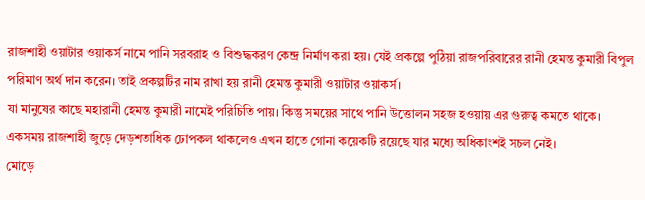রাজশাহী ওয়াটার ওয়াকর্স নামে পানি সরবরাহ ও বিশুদ্ধকরণ কেন্দ্র নির্মাণ করা হয়। যেই প্রকল্পে পুঠিয়া রাজপরিবারের রানী হেমন্ত কুমারী বিপুল পরিমাণ অর্থ দান করেন। তাই প্রকল্পটির নাম রাখা হয় রানী হেমন্ত কুমারী ওয়াটার ওয়াকর্স।
যা মানুষের কাছে মহারানী হেমন্ত কুমারী নামেই পরিচিতি পায়। কিন্তু সময়ের সাথে পানি উত্তোলন সহজ হওয়ায় এর গুরুত্ব কমতে থাকে। একসময় রাজশাহী জুড়ে দেড়শতাধিক ঢোপকল থাকলেও এখন হাতে গোনা কয়েকটি রয়েছে যার মধ্যে অধিকাংশই সচল নেই।
মোড়ে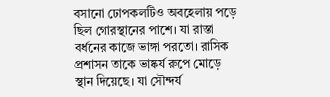বসানো ঢোপকলটিও অবহেলায় পড়ে ছিল গোরস্থানের পাশে। যা রাস্তা বর্ধনের কাজে ভাঙ্গা পরতো। রাসিক প্রশাসন তাকে ভাষ্কর্য রুপে মোড়ে স্থান দিয়েছে। যা সৌন্দর্য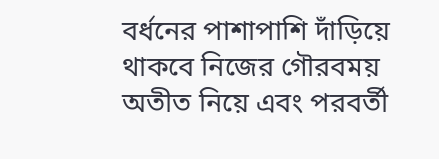বর্ধনের পাশাপাশি দাঁড়িয়ে থাকবে নিজের গৌরবময় অতীত নিয়ে এবং পরবর্তী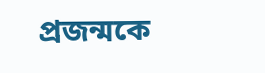প্রজন্মকে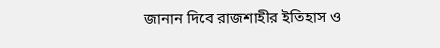জানান দিবে রাজশাহীর ইতিহাস ও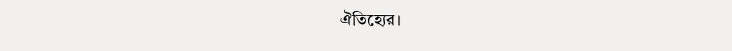ঐতিহ্যের।